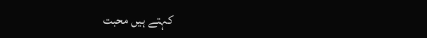کہتے ہیں محبت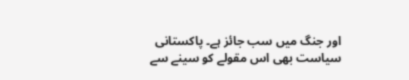اور جنگ میں سب جائز ہے۔ پاکستانی سیاست بھی اس مقولے کو سینے سے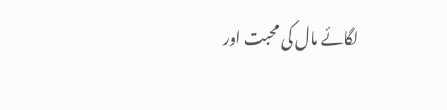لگائے مال کی محبت اور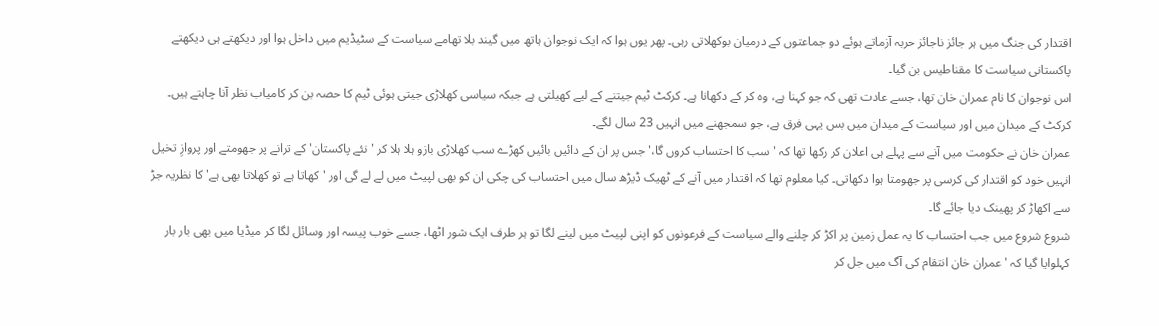اقتدار کی جنگ میں ہر جائز ناجائز حربہ آزماتے ہوئے دو جماعتوں کے درمیان بوکھلاتی رہی۔ پھر یوں ہوا کہ ایک نوجوان ہاتھ میں گیند بلا تھامے سیاست کے سٹیڈیم میں داخل ہوا اور دیکھتے ہی دیکھتے پاکستانی سیاست کا مقناطیس بن گیا۔
اس نوجوان کا نام عمران خان تھا، جسے عادت تھی کہ جو کہنا ہے، وہ کر کے دکھانا ہے۔ کرکٹ ٹیم جیتنے کے لیے کھیلتی ہے جبکہ سیاسی کھلاڑی جیتی ہوئی ٹیم کا حصہ بن کر کامیاب نظر آنا چاہتے ہیں۔ کرکٹ کے میدان میں اور سیاست کے میدان میں بس یہی فرق ہے، جو سمجھنے میں انہیں 23 سال لگے۔
عمران خان نے حکومت میں آنے سے پہلے ہی اعلان کر رکھا تھا کہ 'سب کا احتساب کروں گا،' جس پر ان کے دائیں بائیں کھڑے سب کھلاڑی بازو ہلا ہلا کر 'نئے پاکستان' کے ترانے پر جھومتے اور پروازِ تخیل انہیں خود کو اقتدار کی کرسی پر جھومتا ہوا دکھاتی۔ کیا معلوم تھا کہ اقتدار میں آنے کے ٹھیک ڈیڑھ سال میں احتساب کی چکی ان کو بھی لپیٹ میں لے لے گی اور 'کھاتا ہے تو کھلاتا بھی ہے' کا نظریہ جڑ سے اکھاڑ کر پھینک دیا جائے گا۔
شروع شروع میں جب احتساب کا یہ عمل زمین پر اکڑ کر چلنے والے سیاست کے فرعونوں کو اپنی لپیٹ میں لینے لگا تو ہر طرف ایک شور اٹھا، جسے خوب پیسہ اور وسائل لگا کر میڈیا میں بھی بار بار کہلوایا گیا کہ 'عمران خان انتقام کی آگ میں جل کر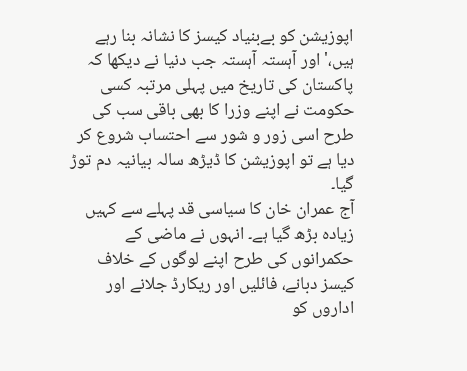اپوزیشن کو بےبنیاد کیسز کا نشانہ بنا رہے ہیں،' اور آہستہ آہستہ جب دنیا نے دیکھا کہ پاکستان کی تاریخ میں پہلی مرتبہ کسی حکومت نے اپنے وزرا کا بھی باقی سب کی طرح اسی زور و شور سے احتساب شروع کر دیا ہے تو اپوزیشن کا ڈیڑھ سالہ بیانیہ دم توڑ گیا۔
آج عمران خان کا سیاسی قد پہلے سے کہیں زیادہ بڑھ گیا ہے۔ انہوں نے ماضی کے حکمرانوں کی طرح اپنے لوگوں کے خلاف کیسز دبانے، فائلیں اور ریکارڈ جلانے اور اداروں کو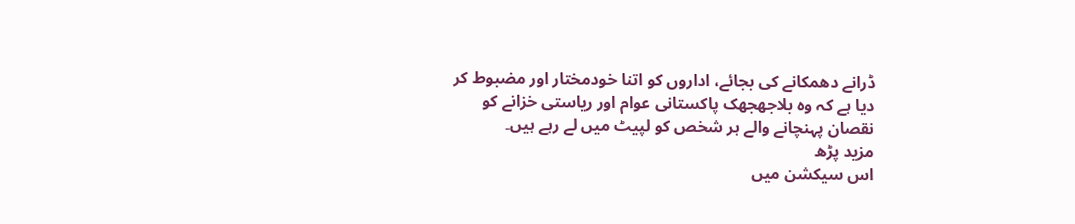ڈرانے دھمکانے کی بجائے، اداروں کو اتنا خودمختار اور مضبوط کر دیا ہے کہ وہ بلاجھجھک پاکستانی عوام اور ریاستی خزانے کو نقصان پہنچانے والے ہر شخص کو لپیٹ میں لے رہے ہیں۔
مزید پڑھ
اس سیکشن میں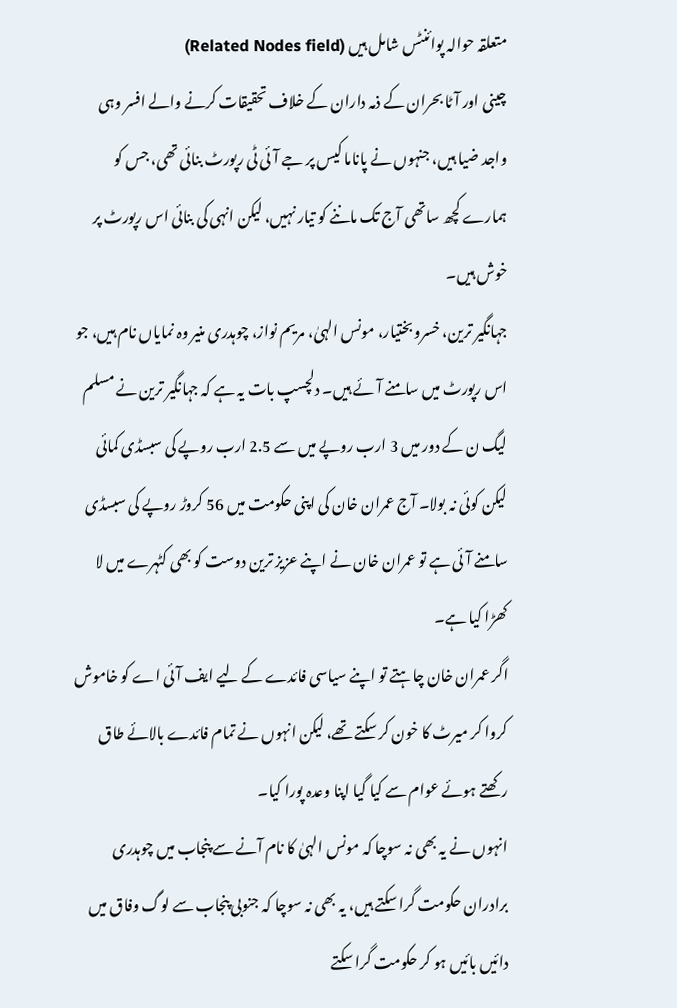متعلقہ حوالہ پوائنٹس شامل ہیں (Related Nodes field)
چینی اور آٹا بحران کے ذمہ داران کے خلاف تحقیقات کرنے والے افسر وہی واجد ضیا ہیں، جنہوں نے پاناما کیس پر جے آئی ٹی رپورٹ بنائی تھی، جس کو ہمارے کچھ ساتھی آج تک ماننے کو تیار نہیں، لیکن انہی کی بنائی اس رپورٹ پر خوش ہیں۔
جہانگیر ترین، خسرو بختیار، مونس الہیٰ، مریم نواز، چوہدری منیر وہ نمایاں نام ہیں، جو اس رپورٹ میں سامنے آئے ہیں۔ دلچسپ بات یہ ہے کہ جہانگیر ترین نے مسلم لیگ ن کے دور میں 3 ارب روپے میں سے 2.5 ارب روپے کی سبسڈی کمائی لیکن کوئی نہ بولا۔ آج عمران خان کی اپنی حکومت میں 56 کروڑ روپے کی سبسڈی سامنے آئی ہے تو عمران خان نے اپنے عزیز ترین دوست کو بھی کٹہرے میں لا کھڑا کیا ہے۔
اگر عمران خان چاہتے تو اپنے سیاسی فائدے کے لیے ایف آئی اے کو خاموش کروا کر میرٹ کا خون کر سکتے تھے، لیکن انہوں نے تمام فائدے بالائے طاق رکھتے ہوئے عوام سے کیا گیا اپنا وعدہ پورا کیا۔
انہوں نے یہ بھی نہ سوچا کہ مونس الہیٰ کا نام آنے سے پنجاب میں چوہدری برادران حکومت گرا سکتے ہیں، یہ بھی نہ سوچا کہ جنوبی پنجاب سے لوگ وفاق میں دائیں بائیں ہو کر حکومت گرا سکتے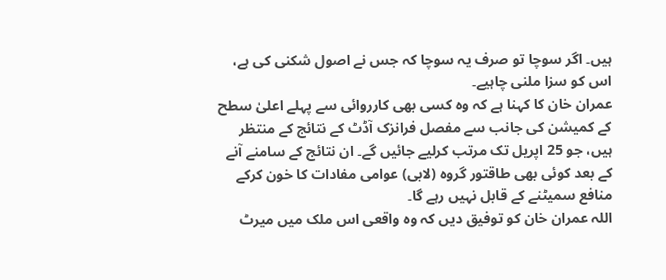ہیں۔ اگر سوچا تو صرف یہ سوچا کہ جس نے اصول شکنی کی ہے، اس کو سزا ملنی چاہیے۔
عمران خان کا کہنا ہے کہ وہ کسی بھی کارروائی سے پہلے اعلیٰ سطح کے کمیشن کی جانب سے مفصل فرانزک آڈٹ کے نتائج کے منتظر ہیں، جو 25 اپریل تک مرتب کرلیے جائیں گے۔ ان نتائج کے سامنے آنے کے بعد کوئی بھی طاقتور گروہ (لابی) عوامی مفادات کا خون کرکے منافع سمیٹنے کے قابل نہیں رہے گا۔
اللہ عمران خان کو توفیق دیں کہ وہ واقعی اس ملک میں میرٹ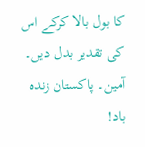کا بول بالا کرکے اس کی تقدیر بدل دیں۔ آمین۔ پاکستان زندہ باد!